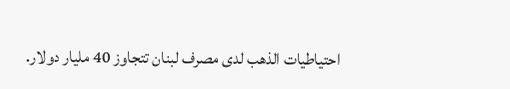احتياطيات الذهب لدى مصرف لبنان تتجاوز 40 مليار دولار.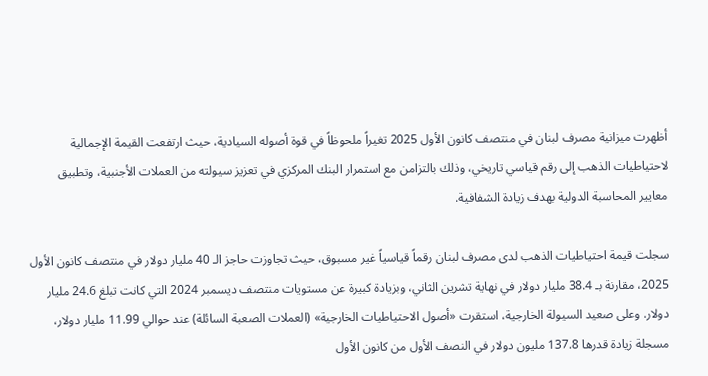أظهرت ميزانية مصرف لبنان في منتصف كانون الأول 2025 تغيراً ملحوظاً في قوة أصوله السيادية، حيث ارتفعت القيمة الإجمالية لاحتياطيات الذهب إلى رقم قياسي تاريخي، وذلك بالتزامن مع استمرار البنك المركزي في تعزيز سيولته من العملات الأجنبية، وتطبيق معايير المحاسبة الدولية بهدف زيادة الشفافية.

سجلت قيمة احتياطيات الذهب لدى مصرف لبنان رقماً قياسياً غير مسبوق، حيث تجاوزت حاجز الـ 40 مليار دولار في منتصف كانون الأول 2025، مقارنة بـ 38.4 مليار دولار في نهاية تشرين الثاني، وبزيادة كبيرة عن مستويات منتصف ديسمبر 2024 التي كانت تبلغ 24.6 مليار دولار. وعلى صعيد السيولة الخارجية، استقرت «أصول الاحتياطيات الخارجية» (العملات الصعبة السائلة) عند حوالي 11.99 مليار دولار، مسجلة زيادة قدرها 137.8 مليون دولار في النصف الأول من كانون الأول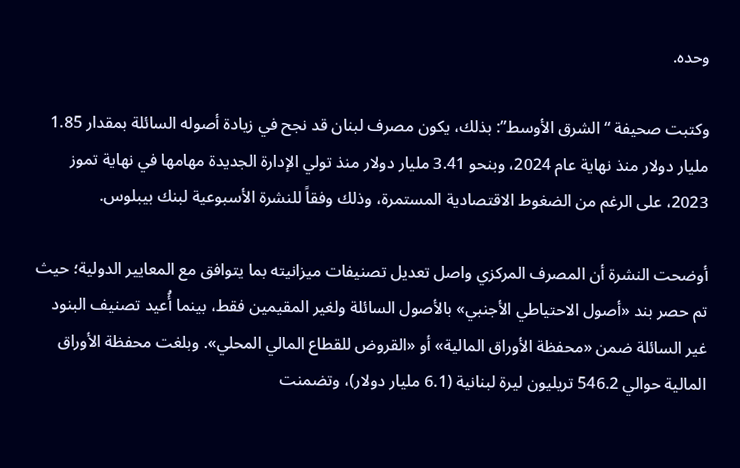وحده.

وكتبت صحيفة “الشرق الأوسط”: بذلك، يكون مصرف لبنان قد نجح في زيادة أصوله السائلة بمقدار 1.85 مليار دولار منذ نهاية عام 2024، وبنحو 3.41 مليار دولار منذ تولي الإدارة الجديدة مهامها في نهاية تموز 2023، على الرغم من الضغوط الاقتصادية المستمرة، وذلك وفقاً للنشرة الأسبوعية لبنك بيبلوس.

أوضحت النشرة أن المصرف المركزي واصل تعديل تصنيفات ميزانيته بما يتوافق مع المعايير الدولية؛ حيث تم حصر بند «أصول الاحتياطي الأجنبي» بالأصول السائلة ولغير المقيمين فقط، بينما أُعيد تصنيف البنود غير السائلة ضمن «محفظة الأوراق المالية» أو «القروض للقطاع المالي المحلي». وبلغت محفظة الأوراق المالية حوالي 546.2 تريليون ليرة لبنانية (6.1 مليار دولار)، وتضمنت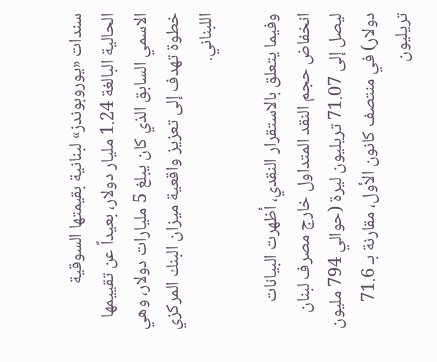سندات «يوروبوندز» لبنانية بقيمتها السوقية الحالية البالغة 1.24 مليار دولار، بعيداً عن تقييمها الاسمي السابق الذي كان يبلغ 5 مليارات دولار، وهي خطوة تهدف إلى تعزيز واقعية ميزان البنك المركزي اللبناني.

وفيما يتعلق بالاستقرار النقدي، أظهرت البيانات انخفاض حجم النقد المتداول خارج مصرف لبنان ليصل إلى 71.07 تريليون ليرة (حوالي 794 مليون دولار) في منتصف كانون الأول، مقارنة بـ 71.6 تريليون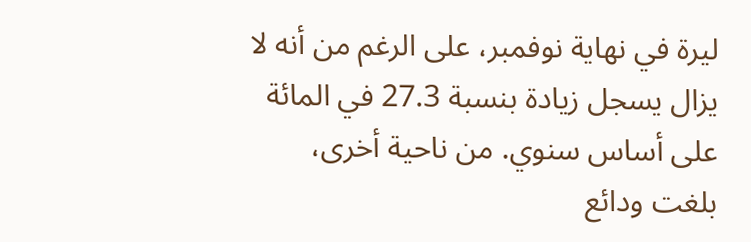ليرة في نهاية نوفمبر، على الرغم من أنه لا يزال يسجل زيادة بنسبة 27.3 في المائة على أساس سنوي. من ناحية أخرى، بلغت ودائع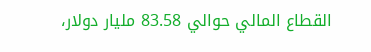القطاع المالي حوالي 83.58 مليار دولار،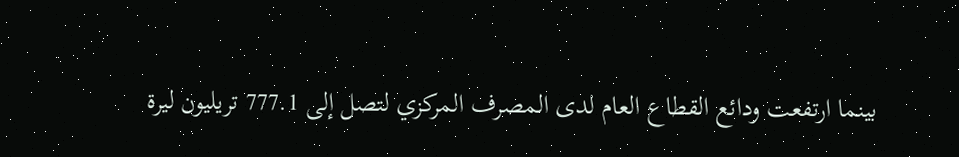بينما ارتفعت ودائع القطاع العام لدى المصرف المركزي لتصل إلى 777.1 تريليون ليرة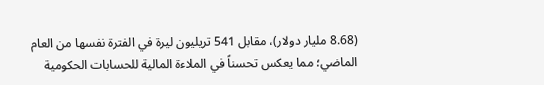(8.68 مليار دولار)، مقابل 541 تريليون ليرة في الفترة نفسها من العام الماضي؛ مما يعكس تحسناً في الملاءة المالية للحسابات الحكومية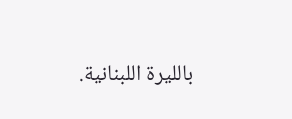بالليرة اللبنانية.